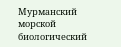Мурманский морской биологический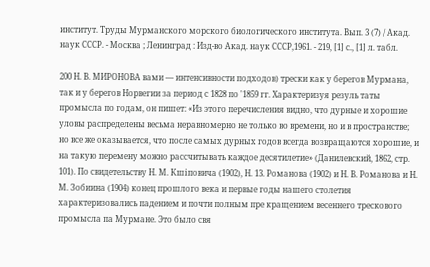институт. Труды Мурманского морского биологического института. Вып. 3 (7) / Акад. наук СССР. - Москва ; Ленинград : Изд-во Акад. наук СССР,1961. - 219, [1] с., [1] л. табл.

200 Н. В. МИРОНОВА вами — интенсивности подходов) трески как у берегов Мурмана, так и у берегов Норвегии за период с 1828 по '1859 гг. Характеризуя резуль таты промысла по годам, он пишет: «Из этого перечисления видно, что дурные и хорошие уловы распределены весьма неравномерно не только во времени, но и в пространстве; но все же оказывается, что после самых дурных годов всегда возвращаются хорошие, и на такую перемену можно рассчитывать каждое десятилетие» (Данилевский, 1862, стр. 101). По свидетельству Н. М. Кшіповича (1902), Н. 13. Романова (1902) и Н. В. Романова и Н. М. Зобиина (1904) конец прошлого века и первые годы нашего столетия характеризовались падением и почти полным пре кращением весеннего трескового промысла па Мурмане. Это было свя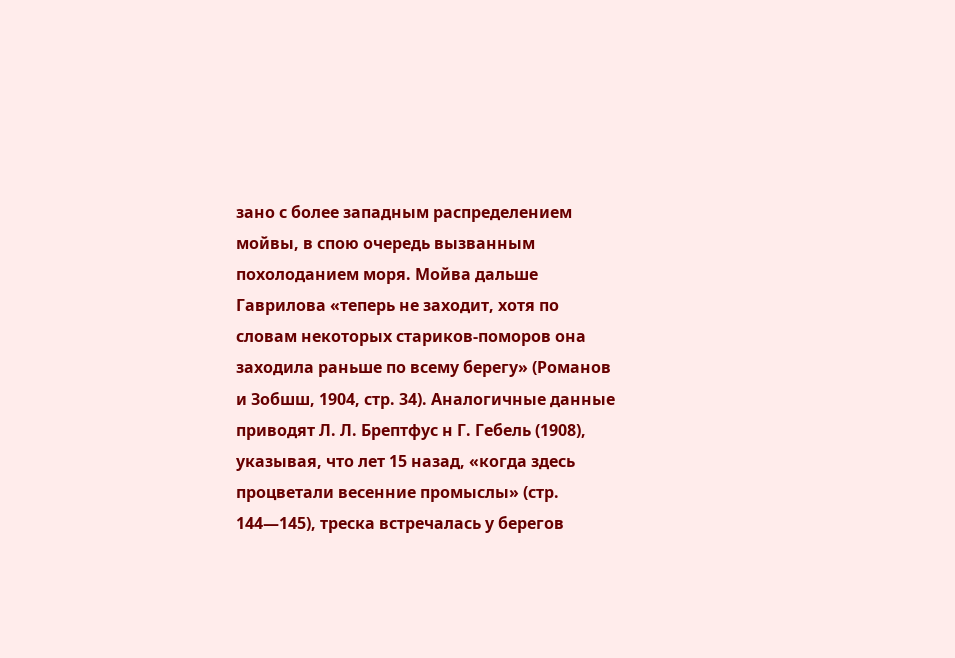зано с более западным распределением мойвы, в спою очередь вызванным похолоданием моря. Мойва дальше Гаврилова «теперь не заходит, хотя по словам некоторых стариков-поморов она заходила раньше по всему берегу» (Романов и Зобшш, 1904, стр. 34). Аналогичные данные приводят Л. Л. Брептфус н Г. Гебель (1908), указывая, что лет 15 назад, «когда здесь процветали весенние промыслы» (стр. 144—145), треска встречалась у берегов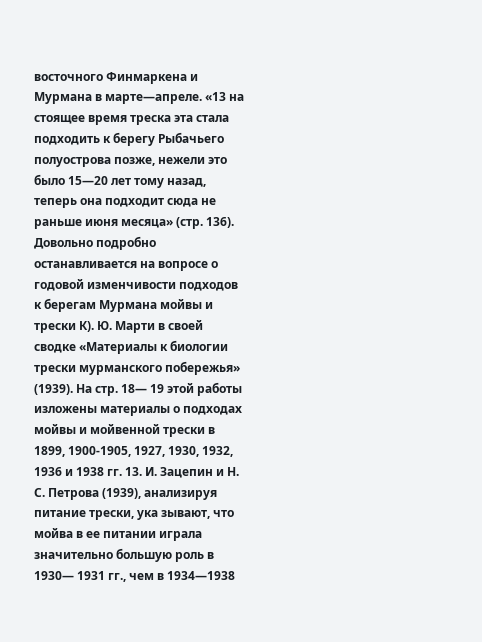восточного Финмаркена и Мурмана в марте—апреле. «13 на стоящее время треска эта стала подходить к берегу Рыбачьего полуострова позже, нежели это было 15—20 лет тому назад, теперь она подходит сюда не раньше июня месяца» (стр. 136). Довольно подробно останавливается на вопросе о годовой изменчивости подходов к берегам Мурмана мойвы и трески К). Ю. Марти в своей сводке «Материалы к биологии трески мурманского побережья» (1939). На стр. 18— 19 этой работы изложены материалы о подходах мойвы и мойвенной трески в 1899, 1900-1905, 1927, 1930, 1932, 1936 и 1938 гг. 13. И. Зацепин и Н. С. Петрова (1939), анализируя питание трески, ука зывают, что мойва в ее питании играла значительно большую роль в 1930— 1931 гг., чем в 1934—1938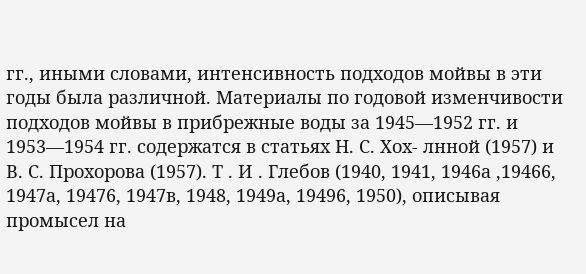гг., иными словами, интенсивность подходов мойвы в эти годы была различной. Материалы по годовой изменчивости подходов мойвы в прибрежные воды за 1945—1952 гг. и 1953—1954 гг. содержатся в статьях Н. С. Хох- лнной (1957) и В. С. Прохорова (1957). Т . И . Глебов (1940, 1941, 1946а ,19466, 1947а, 19476, 1947в, 1948, 1949а, 19496, 1950), описывая промысел на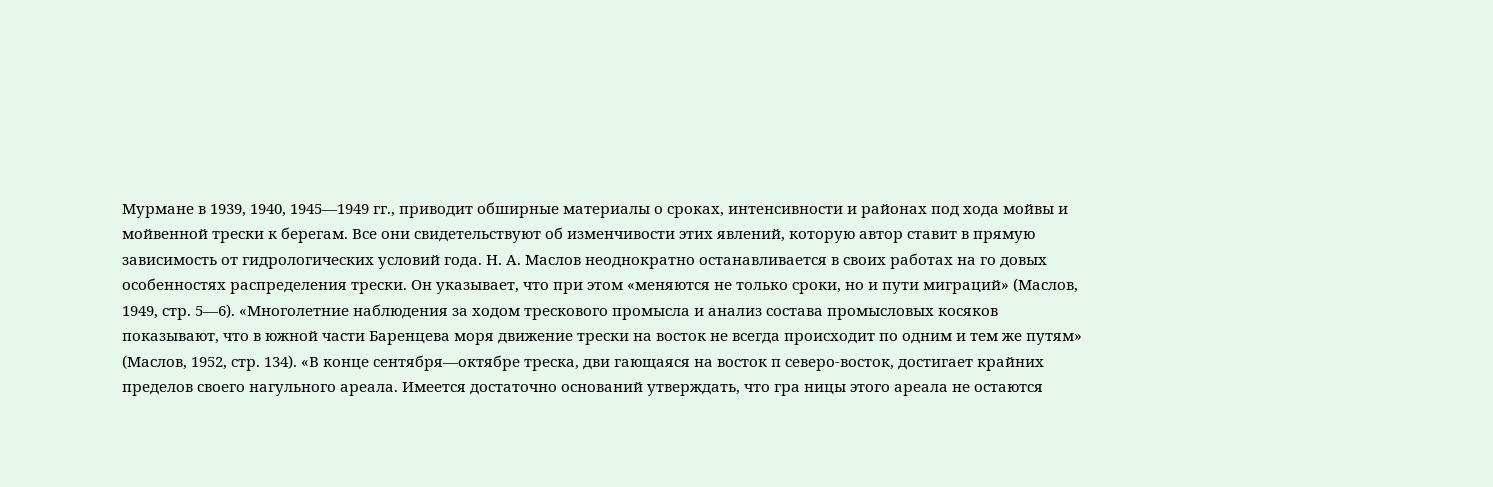Мурмане в 1939, 1940, 1945—1949 гг., приводит обширные материалы о сроках, интенсивности и районах под хода мойвы и мойвенной трески к берегам. Все они свидетельствуют об изменчивости этих явлений, которую автор ставит в прямую зависимость от гидрологических условий года. Н. А. Маслов неоднократно останавливается в своих работах на го довых особенностях распределения трески. Он указывает, что при этом «меняются не только сроки, но и пути миграций» (Маслов, 1949, стр. 5—6). «Многолетние наблюдения за ходом трескового промысла и анализ состава промысловых косяков показывают, что в южной части Баренцева моря движение трески на восток не всегда происходит по одним и тем же путям» (Маслов, 1952, стр. 134). «В конце сентября—октябре треска, дви гающаяся на восток п северо-восток, достигает крайних пределов своего нагульного ареала. Имеется достаточно оснований утверждать, что гра ницы этого ареала не остаются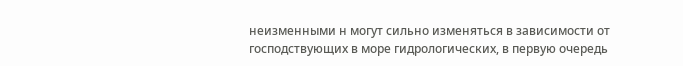неизменными н могут сильно изменяться в зависимости от господствующих в море гидрологических, в первую очередь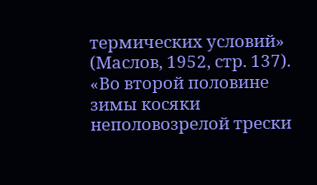термических условий» (Маслов, 1952, стр. 137). «Во второй половине зимы косяки неполовозрелой трески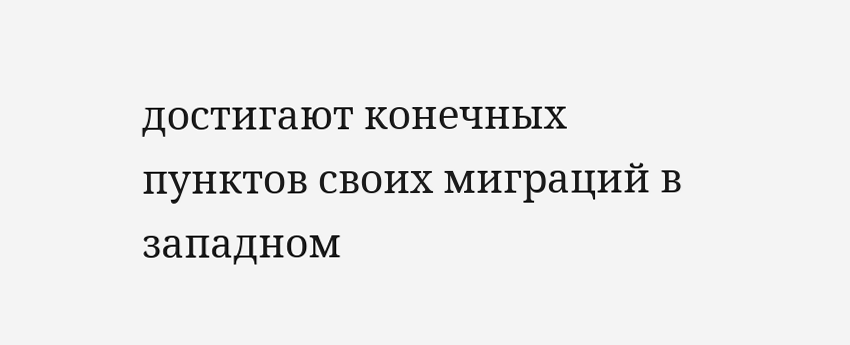достигают конечных пунктов своих миграций в западном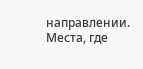направлении. Места, где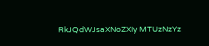RkJQdWJsaXNoZXIy MTUzNzYz